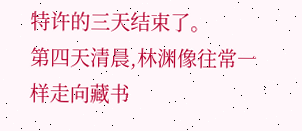特许的三天结束了。
第四天清晨,林渊像往常一样走向藏书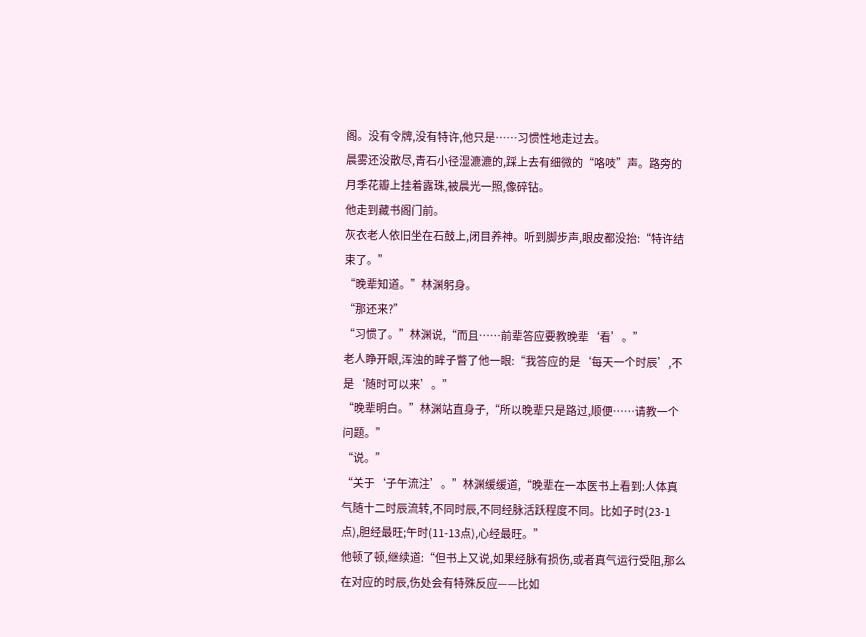阁。没有令牌,没有特许,他只是……习惯性地走过去。
晨雾还没散尽,青石小径湿漉漉的,踩上去有细微的“咯吱”声。路旁的月季花瓣上挂着露珠,被晨光一照,像碎钻。
他走到藏书阁门前。
灰衣老人依旧坐在石鼓上,闭目养神。听到脚步声,眼皮都没抬:“特许结束了。”
“晚辈知道。”林渊躬身。
“那还来?”
“习惯了。”林渊说,“而且……前辈答应要教晚辈‘看’。”
老人睁开眼,浑浊的眸子瞥了他一眼:“我答应的是‘每天一个时辰’,不是‘随时可以来’。”
“晚辈明白。”林渊站直身子,“所以晚辈只是路过,顺便……请教一个问题。”
“说。”
“关于‘子午流注’。”林渊缓缓道,“晚辈在一本医书上看到:人体真气随十二时辰流转,不同时辰,不同经脉活跃程度不同。比如子时(23-1点),胆经最旺;午时(11-13点),心经最旺。”
他顿了顿,继续道:“但书上又说,如果经脉有损伤,或者真气运行受阻,那么在对应的时辰,伤处会有特殊反应——比如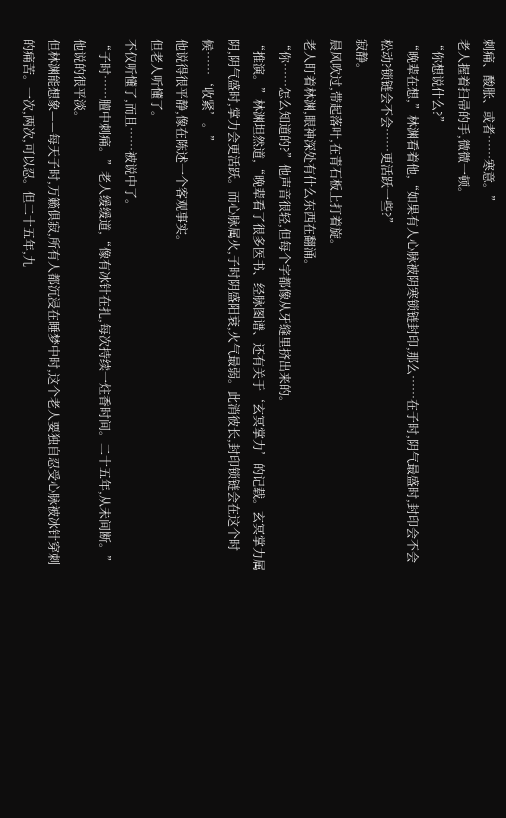刺痛、酸胀、或者……寒意。”
老人握着扫帚的手,微微一顿。
“你想说什么?”
“晚辈在想,”林渊看着他,“如果有人心脉被阴寒锁链封印,那么……在子时,阴气最盛时,封印会不会松动?锁链会不会……更活跃一些?”
寂静。
晨风吹过,带起落叶,在青石板上打着旋。
老人盯着林渊,眼神深处有什么东西在翻涌。
“你……怎么知道的?”他声音很轻,但每个字都像从牙缝里挤出来的。
“推演。”林渊坦然道,“晚辈看了很多医书、经脉图谱、还有关于‘玄冥掌力’的记载。玄冥掌力属阴,阴气盛时,掌力会更活跃。而心脉属火,子时阴盛阳衰,火气最弱。此消彼长,封印锁链会在这个时候……‘收紧’。”
他说得很平静,像在陈述一个客观事实。
但老人听懂了。
不仅听懂了,而且……被说中了。
“子时……膻中刺痛。”老人缓缓道,“像有冰针在扎,每次持续一炷香时间。二十五年,从未间断。”
他说的很平淡。
但林渊能想象——每天子时,万籁俱寂,所有人都沉浸在睡梦中时,这个老人要独自忍受心脉被冰针穿刺的痛苦。一次,两次,可以忍。但二十五年,九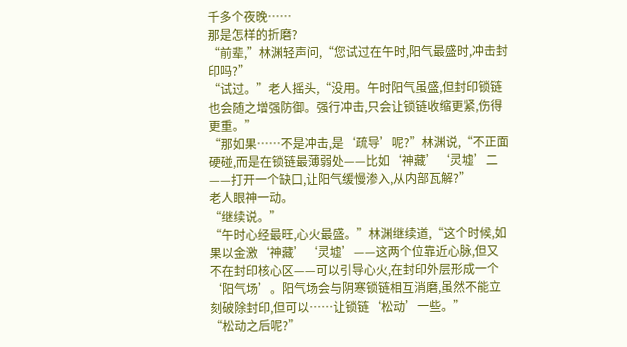千多个夜晚……
那是怎样的折磨?
“前辈,”林渊轻声问,“您试过在午时,阳气最盛时,冲击封印吗?”
“试过。”老人摇头,“没用。午时阳气虽盛,但封印锁链也会随之增强防御。强行冲击,只会让锁链收缩更紧,伤得更重。”
“那如果……不是冲击,是‘疏导’呢?”林渊说,“不正面硬碰,而是在锁链最薄弱处——比如‘神藏’‘灵墟’二——打开一个缺口,让阳气缓慢渗入,从内部瓦解?”
老人眼神一动。
“继续说。”
“午时心经最旺,心火最盛。”林渊继续道,“这个时候,如果以金激‘神藏’‘灵墟’——这两个位靠近心脉,但又不在封印核心区——可以引导心火,在封印外层形成一个‘阳气场’。阳气场会与阴寒锁链相互消磨,虽然不能立刻破除封印,但可以……让锁链‘松动’一些。”
“松动之后呢?”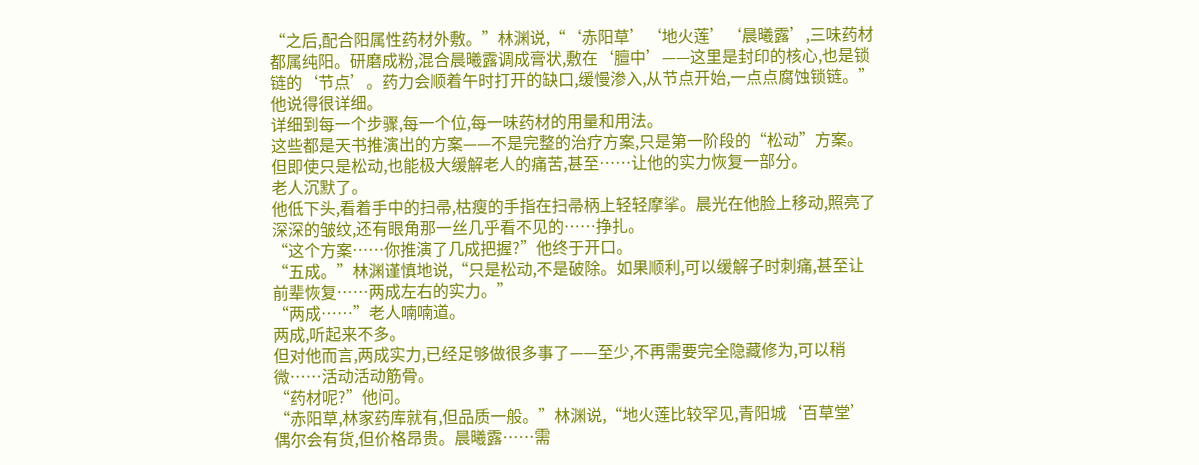“之后,配合阳属性药材外敷。”林渊说,“‘赤阳草’‘地火莲’‘晨曦露’,三味药材都属纯阳。研磨成粉,混合晨曦露调成膏状,敷在‘膻中’——这里是封印的核心,也是锁链的‘节点’。药力会顺着午时打开的缺口,缓慢渗入,从节点开始,一点点腐蚀锁链。”
他说得很详细。
详细到每一个步骤,每一个位,每一味药材的用量和用法。
这些都是天书推演出的方案——不是完整的治疗方案,只是第一阶段的“松动”方案。但即使只是松动,也能极大缓解老人的痛苦,甚至……让他的实力恢复一部分。
老人沉默了。
他低下头,看着手中的扫帚,枯瘦的手指在扫帚柄上轻轻摩挲。晨光在他脸上移动,照亮了深深的皱纹,还有眼角那一丝几乎看不见的……挣扎。
“这个方案……你推演了几成把握?”他终于开口。
“五成。”林渊谨慎地说,“只是松动,不是破除。如果顺利,可以缓解子时刺痛,甚至让前辈恢复……两成左右的实力。”
“两成……”老人喃喃道。
两成,听起来不多。
但对他而言,两成实力,已经足够做很多事了——至少,不再需要完全隐藏修为,可以稍微……活动活动筋骨。
“药材呢?”他问。
“赤阳草,林家药库就有,但品质一般。”林渊说,“地火莲比较罕见,青阳城‘百草堂’偶尔会有货,但价格昂贵。晨曦露……需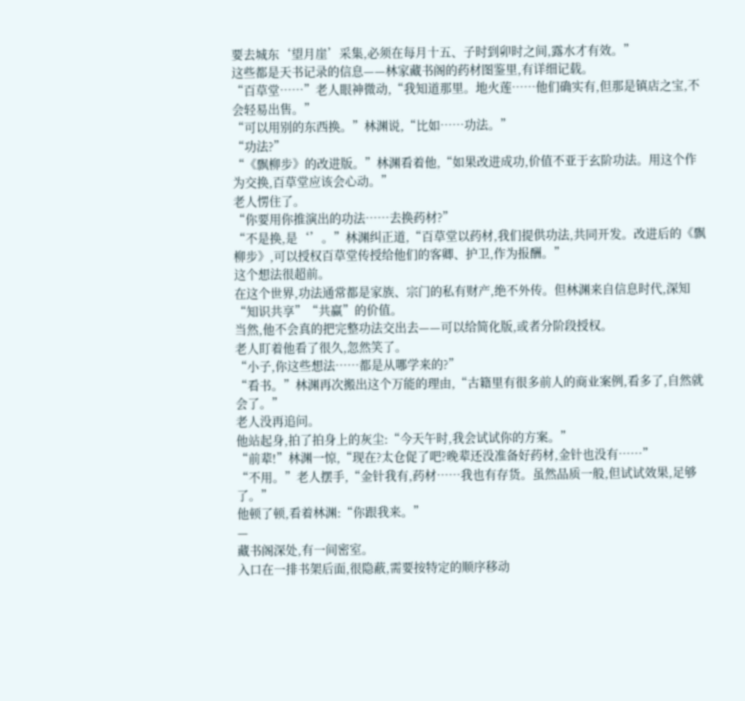要去城东‘望月崖’采集,必须在每月十五、子时到卯时之间,露水才有效。”
这些都是天书记录的信息——林家藏书阁的药材图鉴里,有详细记载。
“百草堂……”老人眼神微动,“我知道那里。地火莲……他们确实有,但那是镇店之宝,不会轻易出售。”
“可以用别的东西换。”林渊说,“比如……功法。”
“功法?”
“《飘柳步》的改进版。”林渊看着他,“如果改进成功,价值不亚于玄阶功法。用这个作为交换,百草堂应该会心动。”
老人愣住了。
“你要用你推演出的功法……去换药材?”
“不是换,是‘’。”林渊纠正道,“百草堂以药材,我们提供功法,共同开发。改进后的《飘柳步》,可以授权百草堂传授给他们的客卿、护卫,作为报酬。”
这个想法很超前。
在这个世界,功法通常都是家族、宗门的私有财产,绝不外传。但林渊来自信息时代,深知“知识共享”“共赢”的价值。
当然,他不会真的把完整功法交出去——可以给简化版,或者分阶段授权。
老人盯着他看了很久,忽然笑了。
“小子,你这些想法……都是从哪学来的?”
“看书。”林渊再次搬出这个万能的理由,“古籍里有很多前人的商业案例,看多了,自然就会了。”
老人没再追问。
他站起身,拍了拍身上的灰尘:“今天午时,我会试试你的方案。”
“前辈!”林渊一惊,“现在?太仓促了吧?晚辈还没准备好药材,金针也没有……”
“不用。”老人摆手,“金针我有,药材……我也有存货。虽然品质一般,但试试效果,足够了。”
他顿了顿,看着林渊:“你跟我来。”
—
藏书阁深处,有一间密室。
入口在一排书架后面,很隐蔽,需要按特定的顺序移动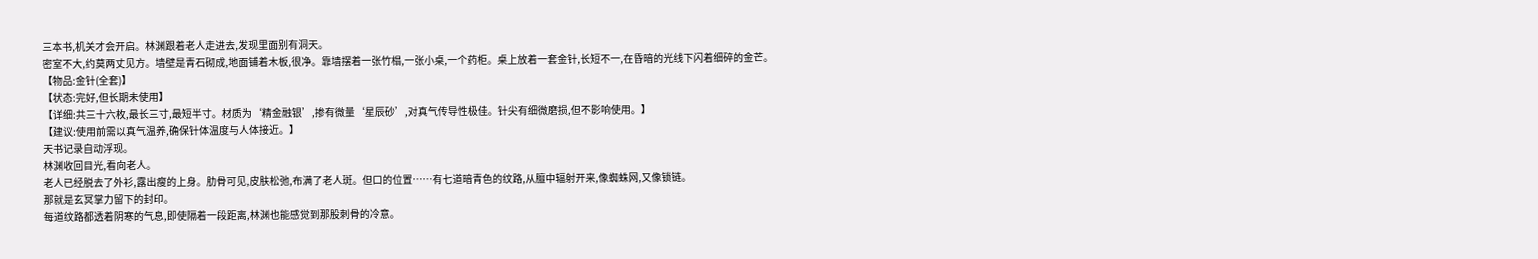三本书,机关才会开启。林渊跟着老人走进去,发现里面别有洞天。
密室不大,约莫两丈见方。墙壁是青石砌成,地面铺着木板,很净。靠墙摆着一张竹榻,一张小桌,一个药柜。桌上放着一套金针,长短不一,在昏暗的光线下闪着细碎的金芒。
【物品:金针(全套)】
【状态:完好,但长期未使用】
【详细:共三十六枚,最长三寸,最短半寸。材质为‘精金融银’,掺有微量‘星辰砂’,对真气传导性极佳。针尖有细微磨损,但不影响使用。】
【建议:使用前需以真气温养,确保针体温度与人体接近。】
天书记录自动浮现。
林渊收回目光,看向老人。
老人已经脱去了外衫,露出瘦的上身。肋骨可见,皮肤松弛,布满了老人斑。但口的位置……有七道暗青色的纹路,从膻中辐射开来,像蜘蛛网,又像锁链。
那就是玄冥掌力留下的封印。
每道纹路都透着阴寒的气息,即使隔着一段距离,林渊也能感觉到那股刺骨的冷意。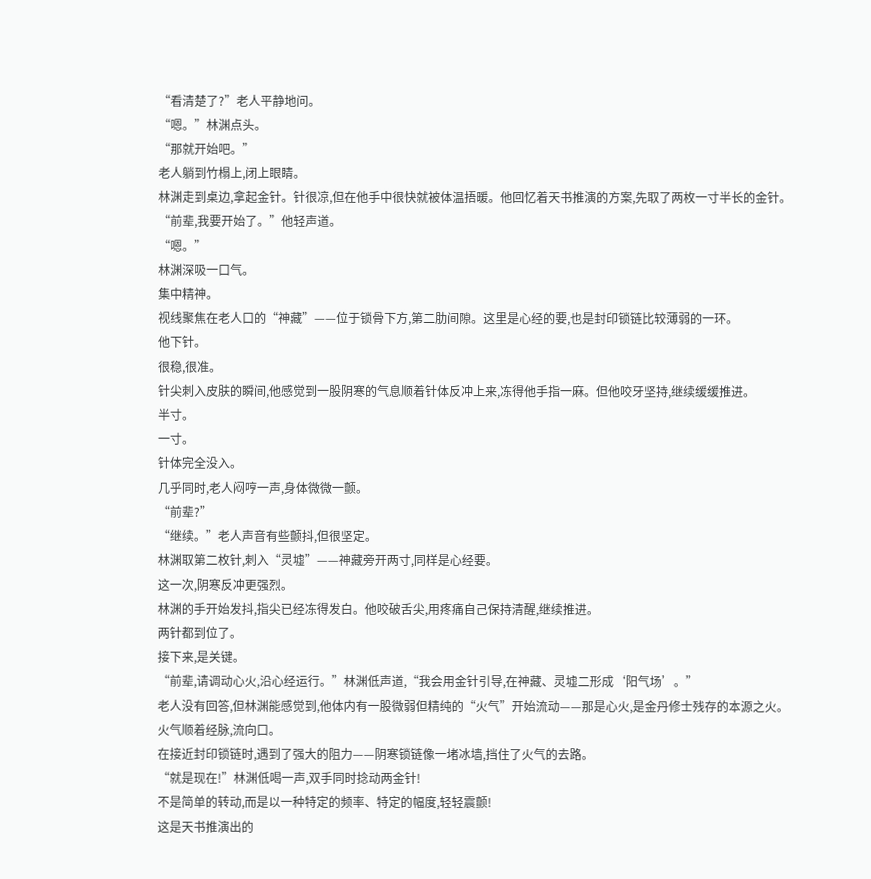“看清楚了?”老人平静地问。
“嗯。”林渊点头。
“那就开始吧。”
老人躺到竹榻上,闭上眼睛。
林渊走到桌边,拿起金针。针很凉,但在他手中很快就被体温捂暖。他回忆着天书推演的方案,先取了两枚一寸半长的金针。
“前辈,我要开始了。”他轻声道。
“嗯。”
林渊深吸一口气。
集中精神。
视线聚焦在老人口的“神藏”——位于锁骨下方,第二肋间隙。这里是心经的要,也是封印锁链比较薄弱的一环。
他下针。
很稳,很准。
针尖刺入皮肤的瞬间,他感觉到一股阴寒的气息顺着针体反冲上来,冻得他手指一麻。但他咬牙坚持,继续缓缓推进。
半寸。
一寸。
针体完全没入。
几乎同时,老人闷哼一声,身体微微一颤。
“前辈?”
“继续。”老人声音有些颤抖,但很坚定。
林渊取第二枚针,刺入“灵墟”——神藏旁开两寸,同样是心经要。
这一次,阴寒反冲更强烈。
林渊的手开始发抖,指尖已经冻得发白。他咬破舌尖,用疼痛自己保持清醒,继续推进。
两针都到位了。
接下来,是关键。
“前辈,请调动心火,沿心经运行。”林渊低声道,“我会用金针引导,在神藏、灵墟二形成‘阳气场’。”
老人没有回答,但林渊能感觉到,他体内有一股微弱但精纯的“火气”开始流动——那是心火,是金丹修士残存的本源之火。
火气顺着经脉,流向口。
在接近封印锁链时,遇到了强大的阻力——阴寒锁链像一堵冰墙,挡住了火气的去路。
“就是现在!”林渊低喝一声,双手同时捻动两金针!
不是简单的转动,而是以一种特定的频率、特定的幅度,轻轻震颤!
这是天书推演出的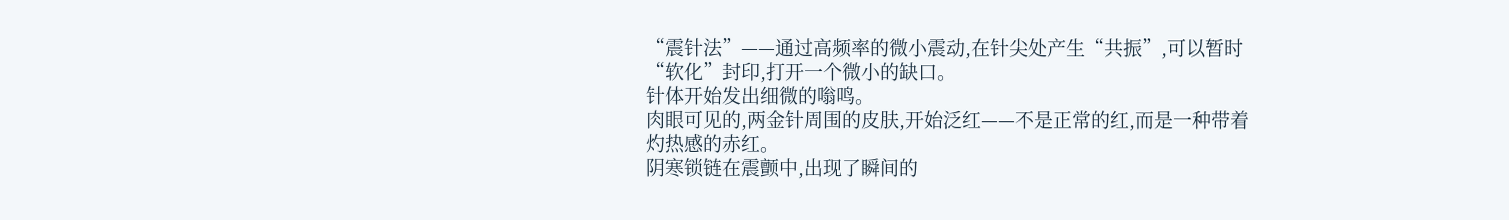“震针法”——通过高频率的微小震动,在针尖处产生“共振”,可以暂时“软化”封印,打开一个微小的缺口。
针体开始发出细微的嗡鸣。
肉眼可见的,两金针周围的皮肤,开始泛红——不是正常的红,而是一种带着灼热感的赤红。
阴寒锁链在震颤中,出现了瞬间的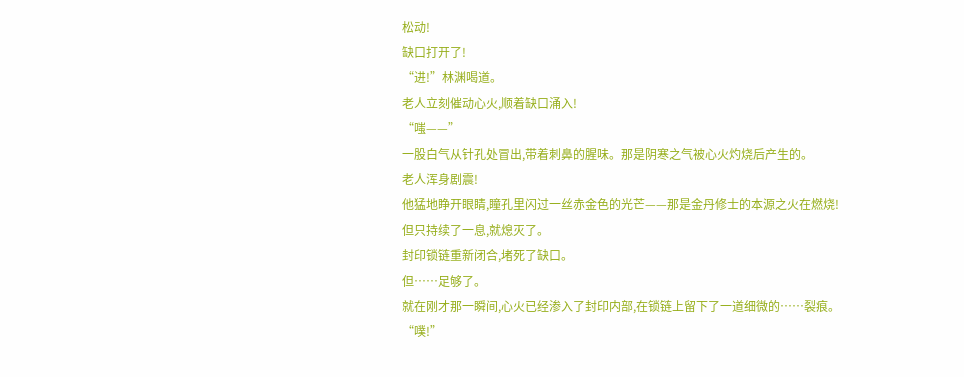松动!
缺口打开了!
“进!”林渊喝道。
老人立刻催动心火,顺着缺口涌入!
“嗤——”
一股白气从针孔处冒出,带着刺鼻的腥味。那是阴寒之气被心火灼烧后产生的。
老人浑身剧震!
他猛地睁开眼睛,瞳孔里闪过一丝赤金色的光芒——那是金丹修士的本源之火在燃烧!
但只持续了一息,就熄灭了。
封印锁链重新闭合,堵死了缺口。
但……足够了。
就在刚才那一瞬间,心火已经渗入了封印内部,在锁链上留下了一道细微的……裂痕。
“噗!”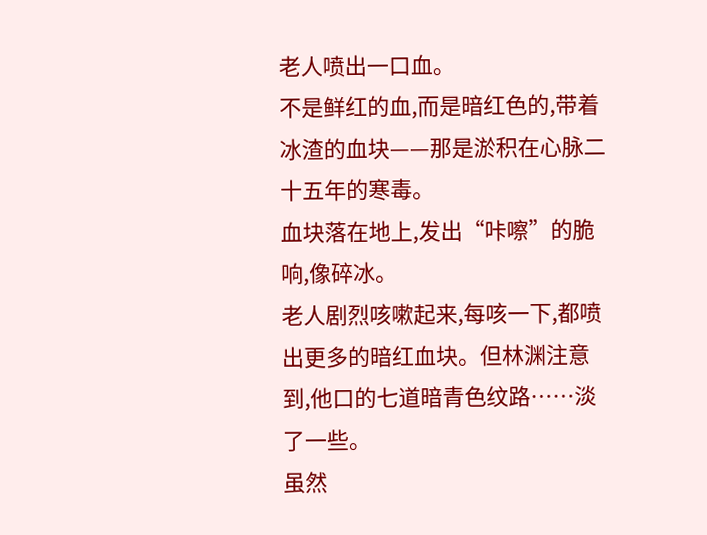老人喷出一口血。
不是鲜红的血,而是暗红色的,带着冰渣的血块——那是淤积在心脉二十五年的寒毒。
血块落在地上,发出“咔嚓”的脆响,像碎冰。
老人剧烈咳嗽起来,每咳一下,都喷出更多的暗红血块。但林渊注意到,他口的七道暗青色纹路……淡了一些。
虽然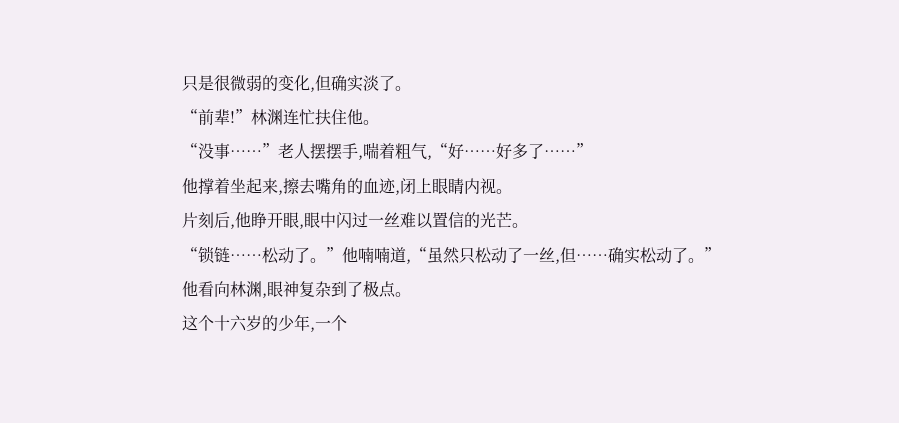只是很微弱的变化,但确实淡了。
“前辈!”林渊连忙扶住他。
“没事……”老人摆摆手,喘着粗气,“好……好多了……”
他撑着坐起来,擦去嘴角的血迹,闭上眼睛内视。
片刻后,他睁开眼,眼中闪过一丝难以置信的光芒。
“锁链……松动了。”他喃喃道,“虽然只松动了一丝,但……确实松动了。”
他看向林渊,眼神复杂到了极点。
这个十六岁的少年,一个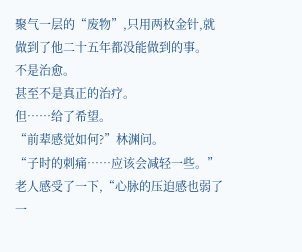聚气一层的“废物”,只用两枚金针,就做到了他二十五年都没能做到的事。
不是治愈。
甚至不是真正的治疗。
但……给了希望。
“前辈感觉如何?”林渊问。
“子时的刺痛……应该会减轻一些。”老人感受了一下,“心脉的压迫感也弱了一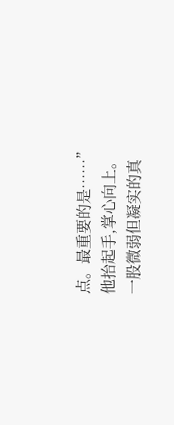点。最重要的是……”
他抬起手,掌心向上。
一股微弱但凝实的真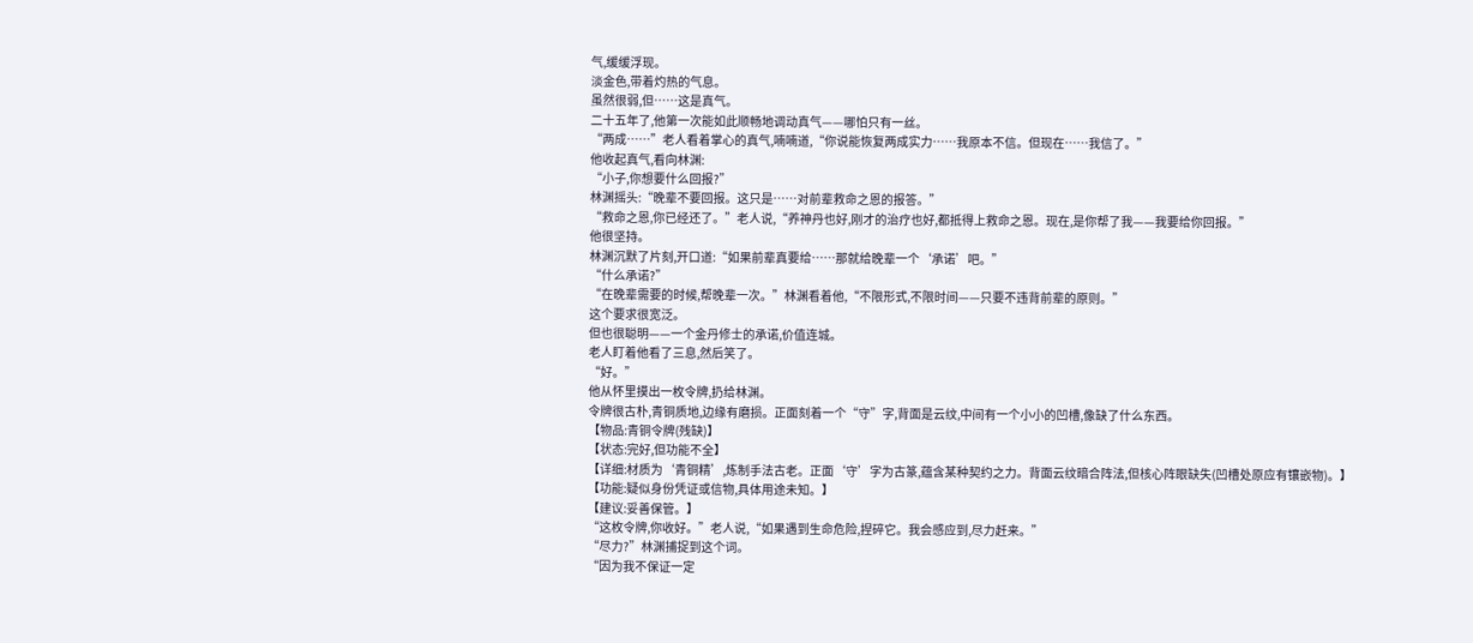气,缓缓浮现。
淡金色,带着灼热的气息。
虽然很弱,但……这是真气。
二十五年了,他第一次能如此顺畅地调动真气——哪怕只有一丝。
“两成……”老人看着掌心的真气,喃喃道,“你说能恢复两成实力……我原本不信。但现在……我信了。”
他收起真气,看向林渊:
“小子,你想要什么回报?”
林渊摇头:“晚辈不要回报。这只是……对前辈救命之恩的报答。”
“救命之恩,你已经还了。”老人说,“养神丹也好,刚才的治疗也好,都抵得上救命之恩。现在,是你帮了我——我要给你回报。”
他很坚持。
林渊沉默了片刻,开口道:“如果前辈真要给……那就给晚辈一个‘承诺’吧。”
“什么承诺?”
“在晚辈需要的时候,帮晚辈一次。”林渊看着他,“不限形式,不限时间——只要不违背前辈的原则。”
这个要求很宽泛。
但也很聪明——一个金丹修士的承诺,价值连城。
老人盯着他看了三息,然后笑了。
“好。”
他从怀里摸出一枚令牌,扔给林渊。
令牌很古朴,青铜质地,边缘有磨损。正面刻着一个“守”字,背面是云纹,中间有一个小小的凹槽,像缺了什么东西。
【物品:青铜令牌(残缺)】
【状态:完好,但功能不全】
【详细:材质为‘青铜精’,炼制手法古老。正面‘守’字为古篆,蕴含某种契约之力。背面云纹暗合阵法,但核心阵眼缺失(凹槽处原应有镶嵌物)。】
【功能:疑似身份凭证或信物,具体用途未知。】
【建议:妥善保管。】
“这枚令牌,你收好。”老人说,“如果遇到生命危险,捏碎它。我会感应到,尽力赶来。”
“尽力?”林渊捕捉到这个词。
“因为我不保证一定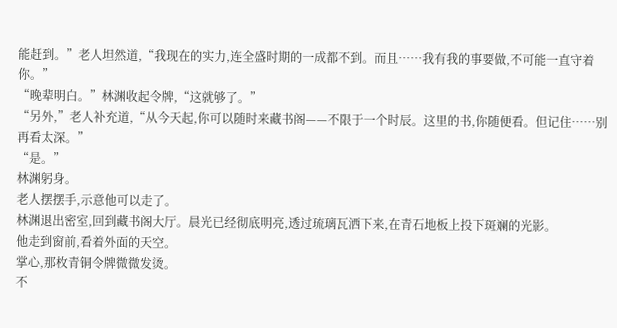能赶到。”老人坦然道,“我现在的实力,连全盛时期的一成都不到。而且……我有我的事要做,不可能一直守着你。”
“晚辈明白。”林渊收起令牌,“这就够了。”
“另外,”老人补充道,“从今天起,你可以随时来藏书阁——不限于一个时辰。这里的书,你随便看。但记住……别再看太深。”
“是。”
林渊躬身。
老人摆摆手,示意他可以走了。
林渊退出密室,回到藏书阁大厅。晨光已经彻底明亮,透过琉璃瓦洒下来,在青石地板上投下斑斓的光影。
他走到窗前,看着外面的天空。
掌心,那枚青铜令牌微微发烫。
不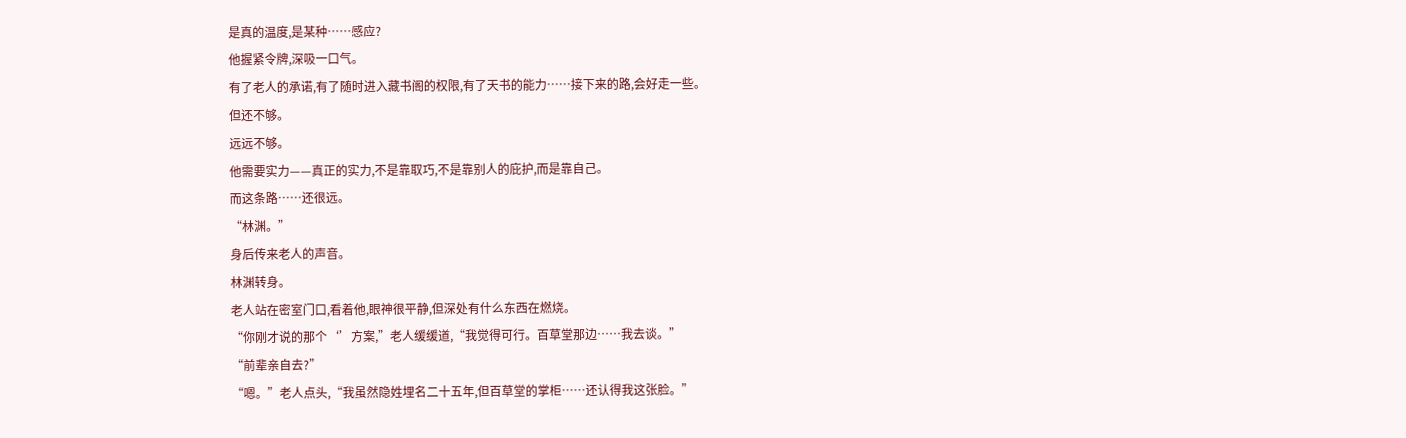是真的温度,是某种……感应?
他握紧令牌,深吸一口气。
有了老人的承诺,有了随时进入藏书阁的权限,有了天书的能力……接下来的路,会好走一些。
但还不够。
远远不够。
他需要实力——真正的实力,不是靠取巧,不是靠别人的庇护,而是靠自己。
而这条路……还很远。
“林渊。”
身后传来老人的声音。
林渊转身。
老人站在密室门口,看着他,眼神很平静,但深处有什么东西在燃烧。
“你刚才说的那个‘’方案,”老人缓缓道,“我觉得可行。百草堂那边……我去谈。”
“前辈亲自去?”
“嗯。”老人点头,“我虽然隐姓埋名二十五年,但百草堂的掌柜……还认得我这张脸。”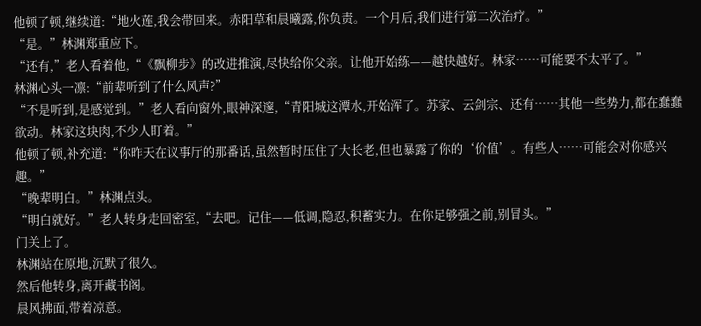他顿了顿,继续道:“地火莲,我会带回来。赤阳草和晨曦露,你负责。一个月后,我们进行第二次治疗。”
“是。”林渊郑重应下。
“还有,”老人看着他,“《飘柳步》的改进推演,尽快给你父亲。让他开始练——越快越好。林家……可能要不太平了。”
林渊心头一凛:“前辈听到了什么风声?”
“不是听到,是感觉到。”老人看向窗外,眼神深邃,“青阳城这潭水,开始浑了。苏家、云剑宗、还有……其他一些势力,都在蠢蠢欲动。林家这块肉,不少人盯着。”
他顿了顿,补充道:“你昨天在议事厅的那番话,虽然暂时压住了大长老,但也暴露了你的‘价值’。有些人……可能会对你感兴趣。”
“晚辈明白。”林渊点头。
“明白就好。”老人转身走回密室,“去吧。记住——低调,隐忍,积蓄实力。在你足够强之前,别冒头。”
门关上了。
林渊站在原地,沉默了很久。
然后他转身,离开藏书阁。
晨风拂面,带着凉意。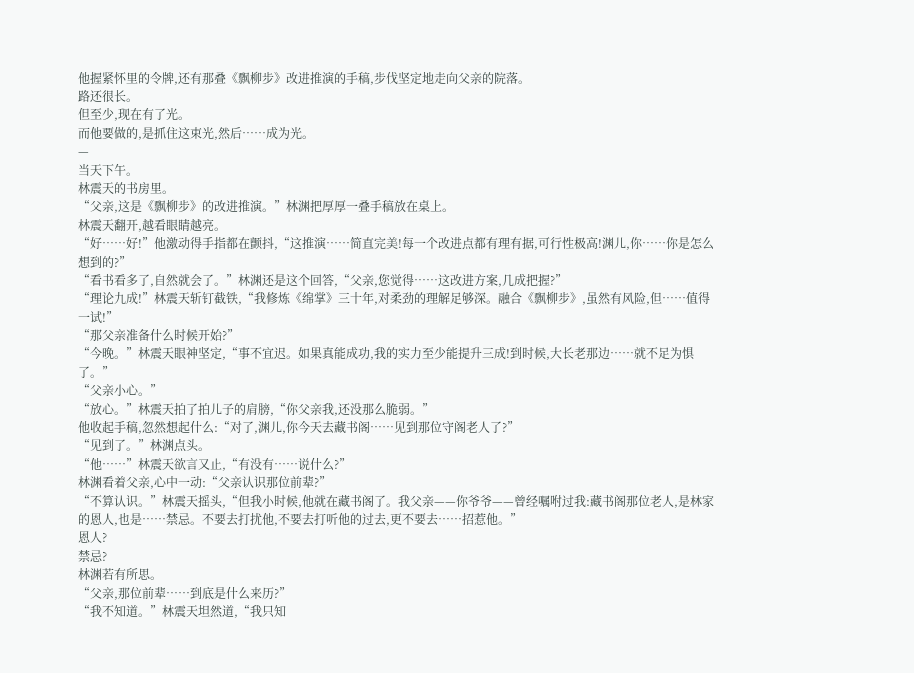他握紧怀里的令牌,还有那叠《飘柳步》改进推演的手稿,步伐坚定地走向父亲的院落。
路还很长。
但至少,现在有了光。
而他要做的,是抓住这束光,然后……成为光。
—
当天下午。
林震天的书房里。
“父亲,这是《飘柳步》的改进推演。”林渊把厚厚一叠手稿放在桌上。
林震天翻开,越看眼睛越亮。
“好……好!”他激动得手指都在颤抖,“这推演……简直完美!每一个改进点都有理有据,可行性极高!渊儿,你……你是怎么想到的?”
“看书看多了,自然就会了。”林渊还是这个回答,“父亲,您觉得……这改进方案,几成把握?”
“理论九成!”林震天斩钉截铁,“我修炼《绵掌》三十年,对柔劲的理解足够深。融合《飘柳步》,虽然有风险,但……值得一试!”
“那父亲准备什么时候开始?”
“今晚。”林震天眼神坚定,“事不宜迟。如果真能成功,我的实力至少能提升三成!到时候,大长老那边……就不足为惧了。”
“父亲小心。”
“放心。”林震天拍了拍儿子的肩膀,“你父亲我,还没那么脆弱。”
他收起手稿,忽然想起什么:“对了,渊儿,你今天去藏书阁……见到那位守阁老人了?”
“见到了。”林渊点头。
“他……”林震天欲言又止,“有没有……说什么?”
林渊看着父亲,心中一动:“父亲认识那位前辈?”
“不算认识。”林震天摇头,“但我小时候,他就在藏书阁了。我父亲——你爷爷——曾经嘱咐过我:藏书阁那位老人,是林家的恩人,也是……禁忌。不要去打扰他,不要去打听他的过去,更不要去……招惹他。”
恩人?
禁忌?
林渊若有所思。
“父亲,那位前辈……到底是什么来历?”
“我不知道。”林震天坦然道,“我只知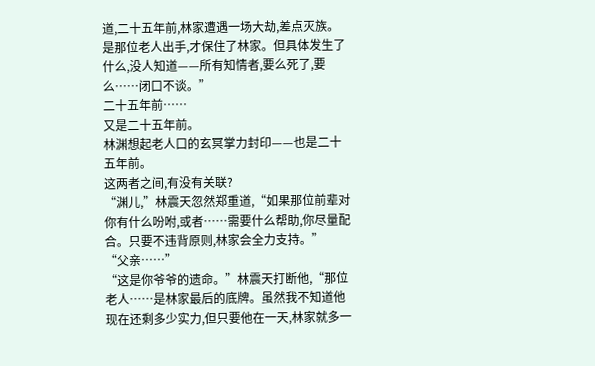道,二十五年前,林家遭遇一场大劫,差点灭族。是那位老人出手,才保住了林家。但具体发生了什么,没人知道——所有知情者,要么死了,要么……闭口不谈。”
二十五年前……
又是二十五年前。
林渊想起老人口的玄冥掌力封印——也是二十五年前。
这两者之间,有没有关联?
“渊儿,”林震天忽然郑重道,“如果那位前辈对你有什么吩咐,或者……需要什么帮助,你尽量配合。只要不违背原则,林家会全力支持。”
“父亲……”
“这是你爷爷的遗命。”林震天打断他,“那位老人……是林家最后的底牌。虽然我不知道他现在还剩多少实力,但只要他在一天,林家就多一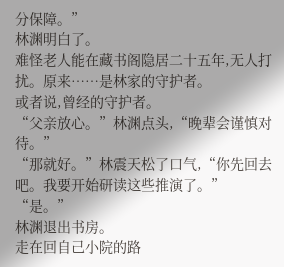分保障。”
林渊明白了。
难怪老人能在藏书阁隐居二十五年,无人打扰。原来……是林家的守护者。
或者说,曾经的守护者。
“父亲放心。”林渊点头,“晚辈会谨慎对待。”
“那就好。”林震天松了口气,“你先回去吧。我要开始研读这些推演了。”
“是。”
林渊退出书房。
走在回自己小院的路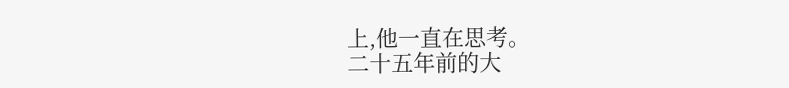上,他一直在思考。
二十五年前的大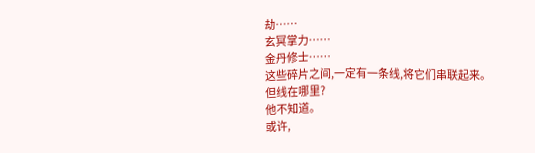劫……
玄冥掌力……
金丹修士……
这些碎片之间,一定有一条线,将它们串联起来。
但线在哪里?
他不知道。
或许,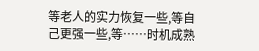等老人的实力恢复一些,等自己更强一些,等……时机成熟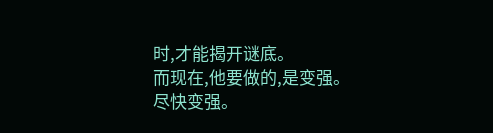时,才能揭开谜底。
而现在,他要做的,是变强。
尽快变强。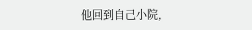他回到自己小院,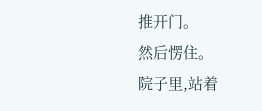推开门。
然后愣住。
院子里,站着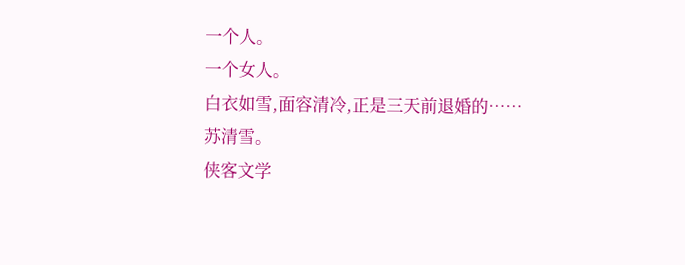一个人。
一个女人。
白衣如雪,面容清冷,正是三天前退婚的……
苏清雪。
侠客文学